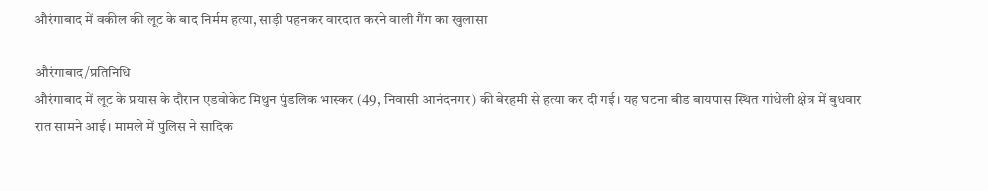औरंगाबाद में वकील की लूट के बाद निर्मम हत्या, साड़ी पहनकर वारदात करने वाली गैंग का खुलासा

औरंगाबाद/प्रतिनिधि
औरंगाबाद में लूट के प्रयास के दौरान एडवोकेट मिथुन पुंडलिक भास्कर (49, निवासी आनंदनगर) की बेरहमी से हत्या कर दी गई। यह घटना बीड बायपास स्थित गांधेली क्षेत्र में बुधवार रात सामने आई। मामले में पुलिस ने सादिक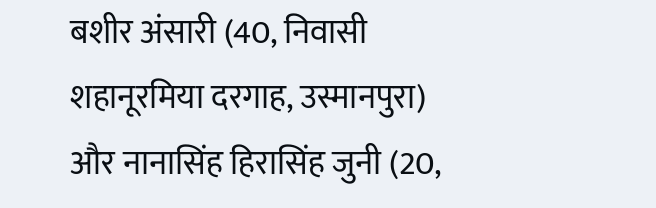बशीर अंसारी (40, निवासी शहानूरमिया दरगाह, उस्मानपुरा) और नानासिंह हिरासिंह जुनी (20,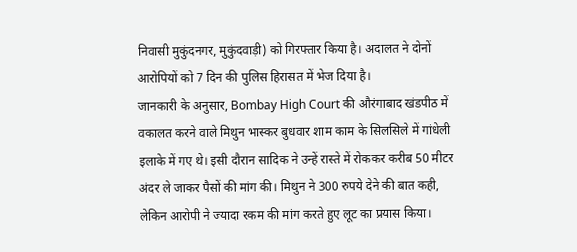निवासी मुकुंदनगर, मुकुंदवाड़ी) को गिरफ्तार किया है। अदालत ने दोनों आरोपियों को 7 दिन की पुलिस हिरासत में भेज दिया है।
जानकारी के अनुसार, Bombay High Court की औरंगाबाद खंडपीठ में वकालत करने वाले मिथुन भास्कर बुधवार शाम काम के सिलसिले में गांधेली इलाके में गए थे। इसी दौरान सादिक ने उन्हें रास्ते में रोककर करीब 50 मीटर अंदर ले जाकर पैसों की मांग की। मिथुन ने 300 रुपये देने की बात कही, लेकिन आरोपी ने ज्यादा रकम की मांग करते हुए लूट का प्रयास किया।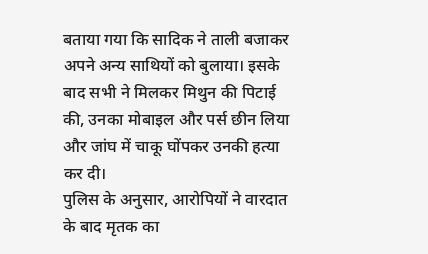बताया गया कि सादिक ने ताली बजाकर अपने अन्य साथियों को बुलाया। इसके बाद सभी ने मिलकर मिथुन की पिटाई की, उनका मोबाइल और पर्स छीन लिया और जांघ में चाकू घोंपकर उनकी हत्या कर दी।
पुलिस के अनुसार, आरोपियों ने वारदात के बाद मृतक का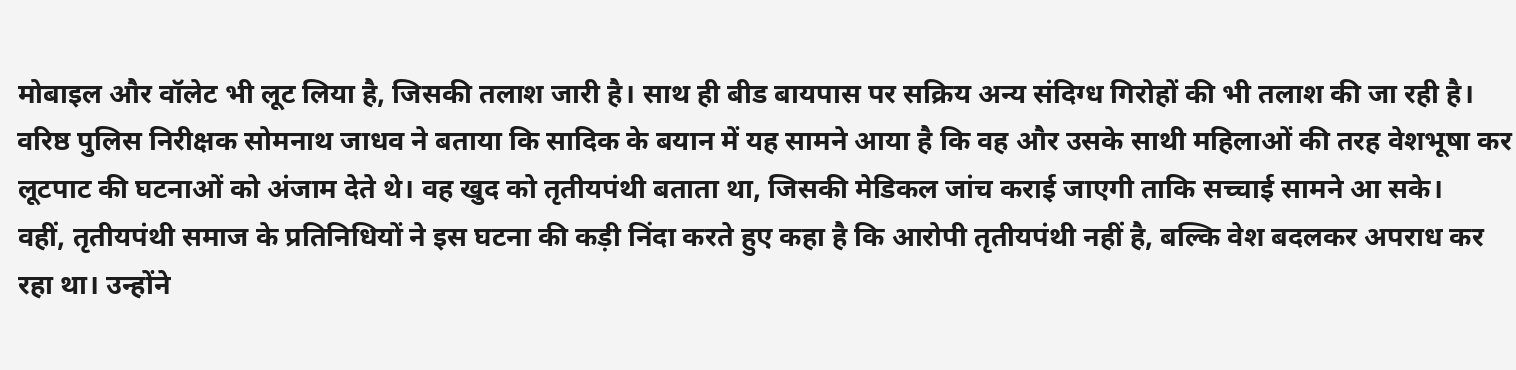मोबाइल और वॉलेट भी लूट लिया है, जिसकी तलाश जारी है। साथ ही बीड बायपास पर सक्रिय अन्य संदिग्ध गिरोहों की भी तलाश की जा रही है।
वरिष्ठ पुलिस निरीक्षक सोमनाथ जाधव ने बताया कि सादिक के बयान में यह सामने आया है कि वह और उसके साथी महिलाओं की तरह वेशभूषा कर लूटपाट की घटनाओं को अंजाम देते थे। वह खुद को तृतीयपंथी बताता था, जिसकी मेडिकल जांच कराई जाएगी ताकि सच्चाई सामने आ सके।
वहीं, तृतीयपंथी समाज के प्रतिनिधियों ने इस घटना की कड़ी निंदा करते हुए कहा है कि आरोपी तृतीयपंथी नहीं है, बल्कि वेश बदलकर अपराध कर रहा था। उन्होंने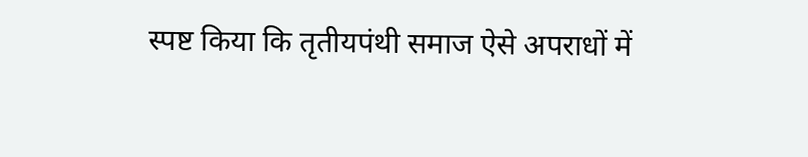स्पष्ट किया कि तृतीयपंथी समाज ऐसे अपराधों में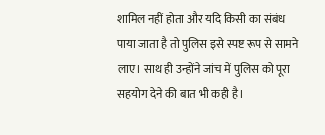शामिल नहीं होता और यदि किसी का संबंध पाया जाता है तो पुलिस इसे स्पष्ट रूप से सामने लाए। साथ ही उन्होंने जांच में पुलिस को पूरा सहयोग देने की बात भी कही है।